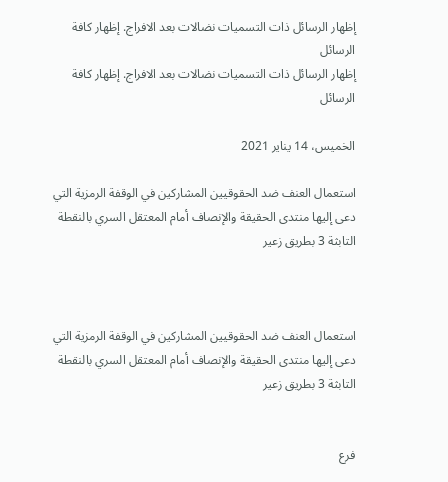إظهار الرسائل ذات التسميات نضالات بعد الافراج. إظهار كافة الرسائل
إظهار الرسائل ذات التسميات نضالات بعد الافراج. إظهار كافة الرسائل

الخميس، 14 يناير 2021

استعمال العنف ضد الحقوقيين المشاركين في الوقفة الرمزية التي دعى إليها منتدى الحقيقة والإنصاف أمام المعتقل السري بالنقطة التابثة 3 بطريق زعير



استعمال العنف ضد الحقوقيين المشاركين في الوقفة الرمزية التي دعى إليها منتدى الحقيقة والإنصاف أمام المعتقل السري بالنقطة التابثة 3 بطريق زعير


فرع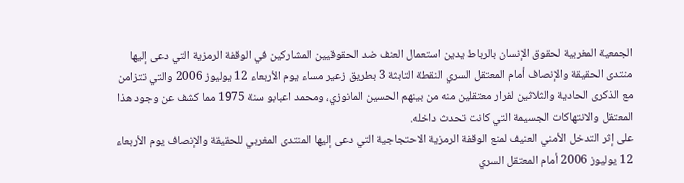الجمعية المغربية لحقوق الإنسان بالرباط يدين استعمال العنف ضد الحقوقيين المشاركين في الوقفة الرمزية التي دعى إليها منتدى الحقيقة والإنصاف أمام المعتقل السري النقطة التابثة 3 بطريق زعير مساء يوم الأربعاء 12 يوليوز 2006 والتي تتزامن مع الذكرى الحادية والثلاثين لفرار معتقلين منه من بينهم الحسين المانوزي، ومحمد اعبابو سنة 1975 مما كشف عن وجود هذا المعتقل والانتهاكات الجسيمة التي كانت تحدث داخله.
على إثر التدخل الأمني العنيف لمنع الوقفة الرمزية الاحتجاجية التي دعى إليها المنتدى المغربي للحقيقة والإنصاف يوم الأربعاء 12 يوليوز 2006 أمام المعتقل السري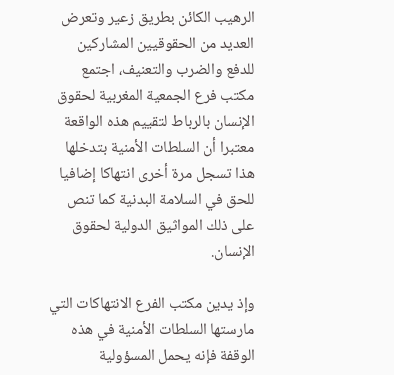الرهيب الكائن بطريق زعير وتعرض العديد من الحقوقيين المشاركين للدفع والضرب والتعنيف، اجتمع مكتب فرع الجمعية المغربية لحقوق الإنسان بالرباط لتقييم هذه الواقعة معتبرا أن السلطات الأمنية بتدخلها هذا تسجل مرة أخرى انتهاكا إضافيا للحق في السلامة البدنية كما تنص على ذلك المواثيق الدولية لحقوق الإنسان.

وإذ يدين مكتب الفرع الانتهاكات التي مارستها السلطات الأمنية في هذه الوقفة فإنه يحمل المسؤولية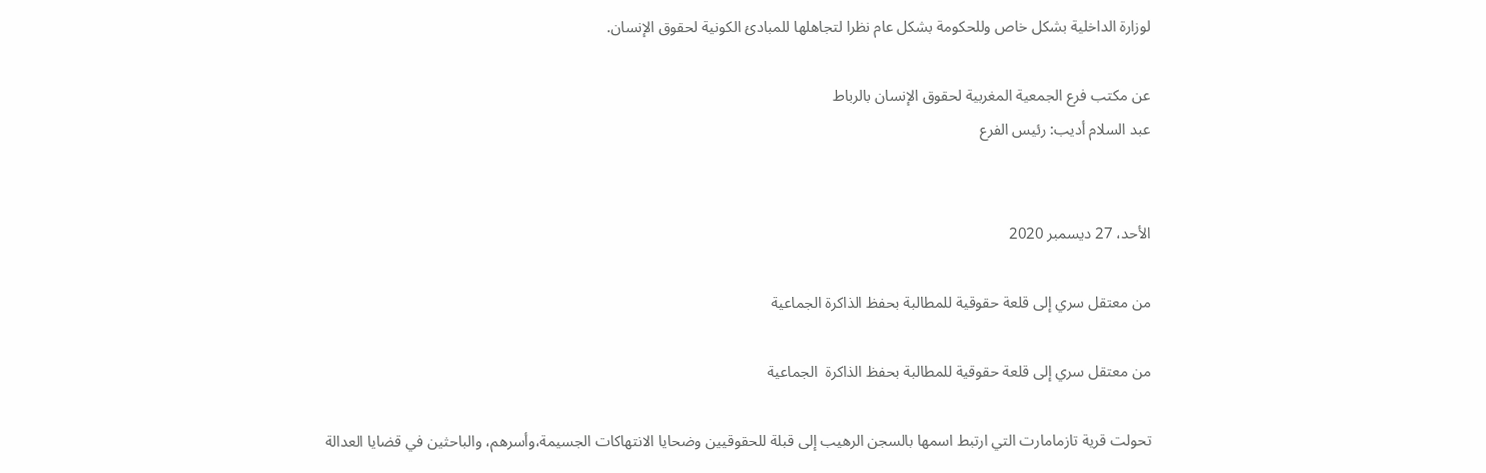لوزارة الداخلية بشكل خاص وللحكومة بشكل عام نظرا لتجاهلها للمبادئ الكونية لحقوق الإنسان.

عن مكتب فرع الجمعية المغربية لحقوق الإنسان بالرباط
عبد السلام أديب: رئيس الفرع


الأحد، 27 ديسمبر 2020

من معتقل سري إلى قلعة حقوقية للمطالبة بحفظ الذاكرة الجماعية

من معتقل سري إلى قلعة حقوقية للمطالبة بحفظ الذاكرة  الجماعية

تحولت قرية تازمامارت التي ارتبط اسمها بالسجن الرهيب إلى قبلة للحقوقيين وضحايا الانتهاكات الجسيمة،وأسرهم، والباحثين في قضايا العدالة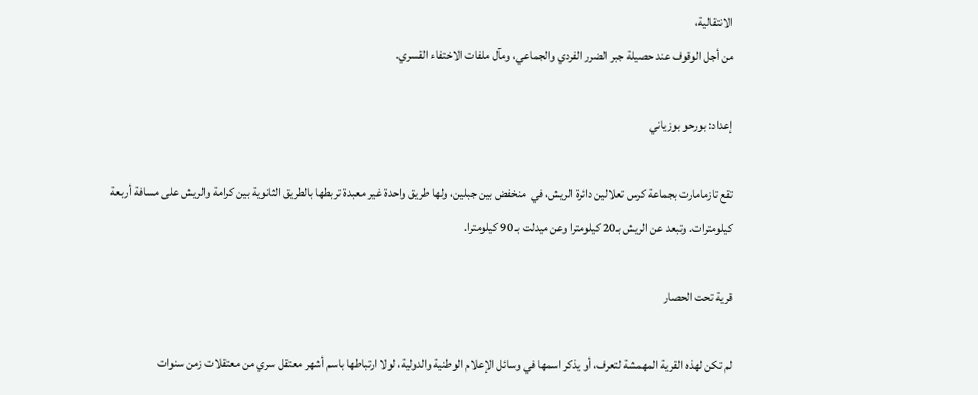الانتقالية،
من أجل الوقوف عند حصيلة جبر الضرر الفردي والجماعي، ومآل ملفات الاختفاء القسري.

إعداد: بورحو بوزياني

تقع تازمامارت بجماعة كرس تعلالين دائرة الريش، في  منخفض بين جبلين، ولها طريق واحدة غير معبدة تربطها بالطريق الثانوية بين كرامة والريش على مسافة أربعة كيلومترات. وتبعد عن الريش بـ20 كيلومترا وعن ميدلت بـ 90 كيلومترا.

قرية تحت الحصار

لم تكن لهذه القرية المهمشة لتعرف، أو يذكر اسمها في وسائل الإعلام الوطنية والدولية، لولا ارتباطها باسم أشهر معتقل سري من معتقلات زمن سنوات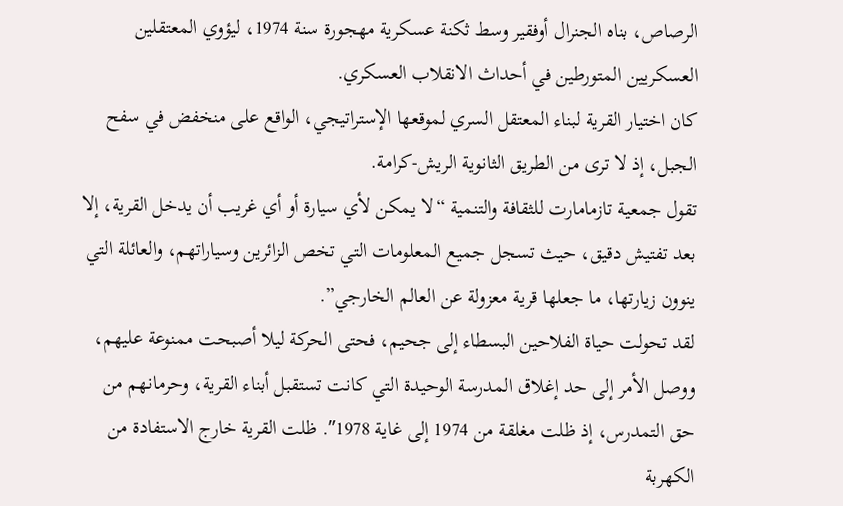الرصاص، بناه الجنرال أوفقير وسط ثكنة عسكرية مهجورة سنة 1974، ليؤوي المعتقلين العسكريين المتورطين في أحداث الانقلاب العسكري.
كان اختيار القرية لبناء المعتقل السري لموقعها الإستراتيجي، الواقع على منخفض في سفح الجبل، إذ لا ترى من الطريق الثانوية الريش-كرامة.
تقول جمعية تازمامارت للثقافة والتنمية “لا يمكن لأي سيارة أو أي غريب أن يدخل القرية، إلا بعد تفتيش دقيق، حيث تسجل جميع المعلومات التي تخص الزائرين وسياراتهم، والعائلة التي ينوون زيارتها، ما جعلها قرية معزولة عن العالم الخارجي”.
لقد تحولت حياة الفلاحين البسطاء إلى جحيم، فحتى الحركة ليلا أصبحت ممنوعة عليهم، ووصل الأمر إلى حد إغلاق المدرسة الوحيدة التي كانت تستقبل أبناء القرية، وحرمانهم من حق التمدرس، إذ ظلت مغلقة من 1974 إلى غاية 1978″. ظلت القرية خارج الاستفادة من الكهربة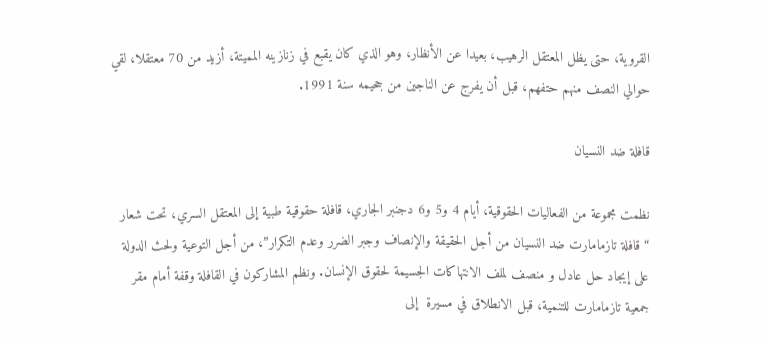القروية، حتى يظل المعتقل الرهيب، بعيدا عن الأنظار، وهو الذي كان يقبع في زنازينه المميتة، أزيد من 70 معتقلا، لقي حوالي النصف منهم حتفهم، قبل أن يفرج عن الناجين من جحيمه سنة 1991.

قافلة ضد النسيان

نظمت مجموعة من الفعاليات الحقوقية، أيام 4 و5 و6 دجنبر الجاري، قافلة حقوقية طبية إلى المعتقل السري، تحت شعار “قافلة تازمامارت ضد النسيان من أجل الحقيقة والإنصاف وجبر الضرر وعدم التكرار”، من أجل التوعية ولحث الدولة على إيجاد حل عادل و منصف لملف الانتهاكات الجسيمة لحقوق الإنسان. ونظم المشاركون في القافلة وقفة أمام مقر جمعية تازمامارت للتنمية، قبل الانطلاق في مسيرة  إلى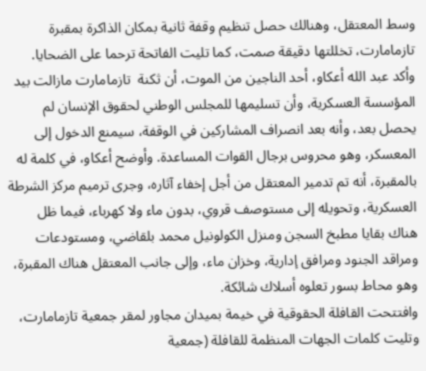وسط المعتقل، وهنالك حصل تنظيم وقفة ثانية بمكان الذاكرة بمقبرة تازمامارت، تخللتها دقيقة صمت، كما تليت الفاتحة ترحما على الضحايا.
وأكد عبد الله أعكاو، أحد الناجين من الموت، أن ثكنة  تازمامارت مازالت بيد المؤسسة العسكرية، وأن تسليمها للمجلس الوطني لحقوق الإنسان لم يحصل بعد، وأنه بعد انصراف المشاركين في الوقفة، سيمنع الدخول إلى المعسكر، وهو محروس برجال القوات المساعدة. وأوضح أعكاو، في كلمة له بالمقبرة، أنه تم تدمير المعتقل من أجل إخفاء آثاره، وجرى ترميم مركز الشرطة العسكرية، وتحويله إلى مستوصف قروي، بدون ماء ولا كهرباء، فيما ظل هناك بقايا مطبخ السجن ومنزل الكولونيل محمد بلقاضي، ومستودعات ومراقد الجنود ومرافق إدارية، وخزان ماء، وإلى جانب المعتقل هناك المقبرة، وهو محاط بسور تعلوه أسلاك شائكة.
وافتتحت القافلة الحقوقية في خيمة بميدان مجاور لمقر جمعية تازمامارت، وتليت كلمات الجهات المنظمة للقافلة (جمعية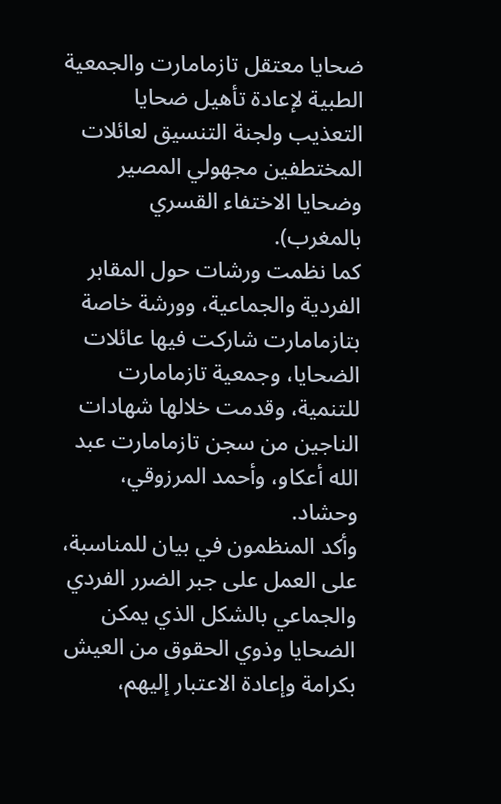ضحايا معتقل تازمامارت والجمعية الطبية لإعادة تأهيل ضحايا التعذيب ولجنة التنسيق لعائلات المختطفين مجهولي المصير وضحايا الاختفاء القسري بالمغرب).
كما نظمت ورشات حول المقابر الفردية والجماعية، وورشة خاصة بتازمامارت شاركت فيها عائلات الضحايا، وجمعية تازمامارت للتنمية، وقدمت خلالها شهادات الناجين من سجن تازمامارت عبد الله أعكاو، وأحمد المرزوقي، وحشاد.
وأكد المنظمون في بيان للمناسبة، على العمل على جبر الضرر الفردي والجماعي بالشكل الذي يمكن الضحايا وذوي الحقوق من العيش بكرامة وإعادة الاعتبار إليهم،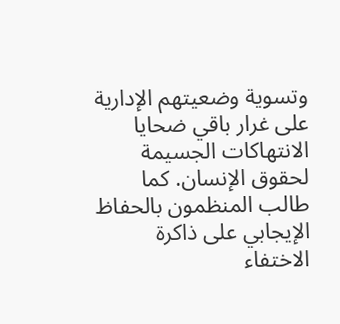وتسوية وضعيتهم الإدارية على غرار باقي ضحايا الانتهاكات الجسيمة لحقوق الإنسان. كما طالب المنظمون بالحفاظ الإيجابي على ذاكرة الاختفاء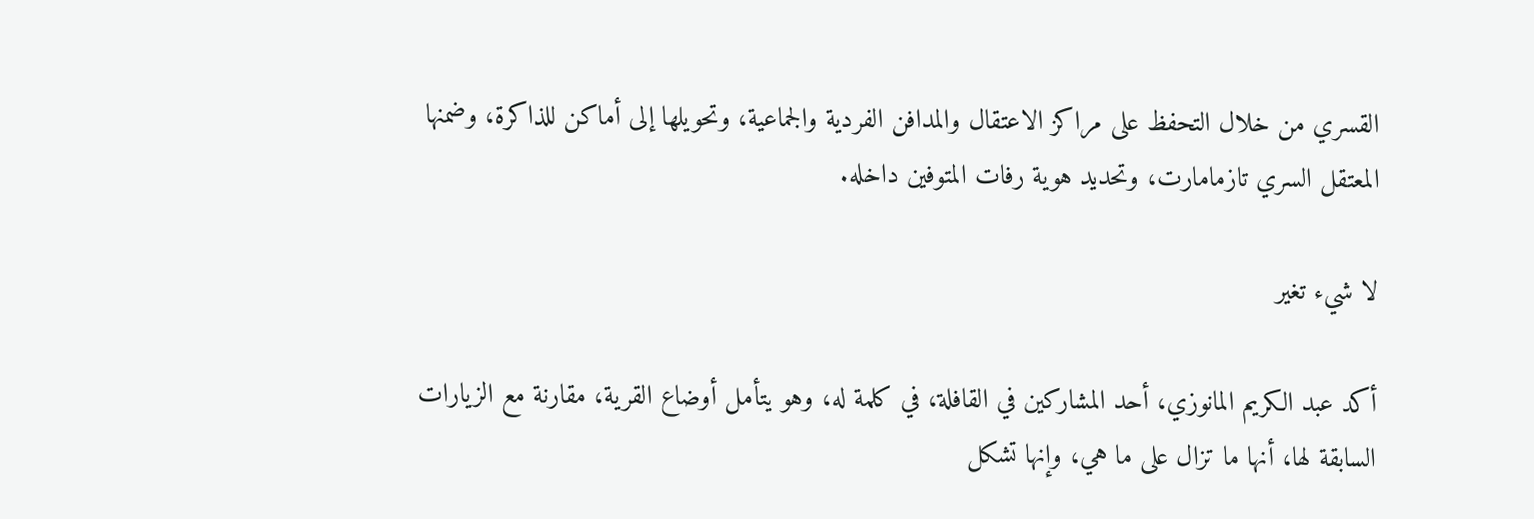القسري من خلال التحفظ على مراكز الاعتقال والمدافن الفردية والجماعية، وتحويلها إلى أماكن للذاكرة، وضمنها المعتقل السري تازمامارت، وتحديد هوية رفات المتوفين داخله.

لا شيء تغير

أكد عبد الكريم المانوزي، أحد المشاركين في القافلة، في كلمة له، وهو يتأمل أوضاع القرية، مقارنة مع الزيارات السابقة لها، أنها ما تزال على ما هي، وإنها تشكل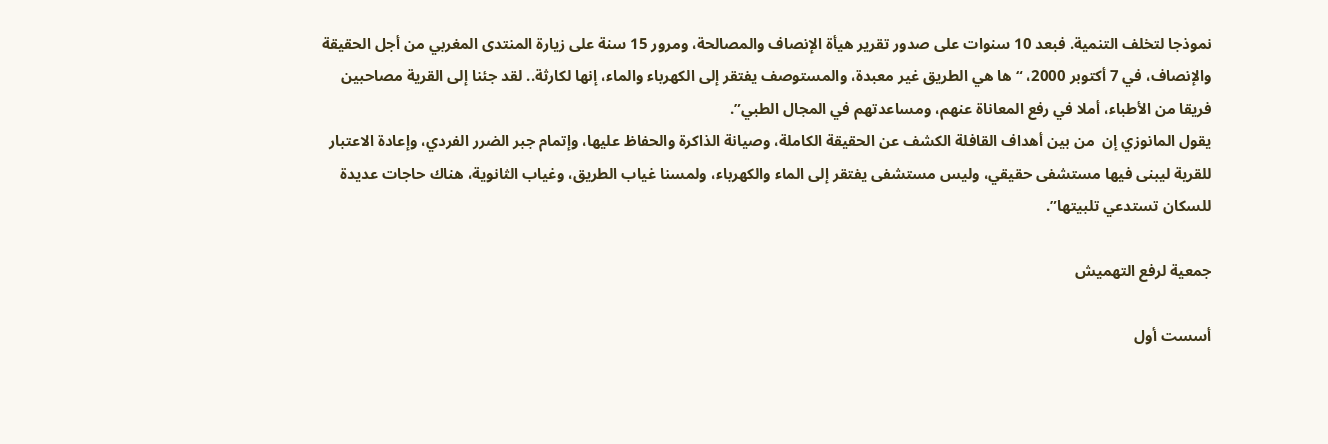نموذجا لتخلف التنمية. فبعد 10 سنوات على صدور تقرير هيأة الإنصاف والمصالحة، ومرور 15 سنة على زيارة المنتدى المغربي من أجل الحقيقة والإنصاف، في 7 أكتوبر 2000، “ها هي الطريق غير معبدة، والمستوصف يفتقر إلى الكهرباء والماء، إنها لكارثة.. لقد جئنا إلى القرية مصاحبين فريقا من الأطباء، أملا في رفع المعاناة عنهم، ومساعدتهم في المجال الطبي”.
يقول المانوزي إن  من بين أهداف القافلة الكشف عن الحقيقة الكاملة، وصيانة الذاكرة والحفاظ عليها، وإتمام جبر الضرر الفردي، وإعادة الاعتبار للقرية ليبنى فيها مستشفى حقيقي، وليس مستشفى يفتقر إلى الماء والكهرباء، ولمسنا غياب الطريق، وغياب الثانوية، هناك حاجات عديدة  للسكان تستدعي تلبيتها”.

جمعية لرفع التهميش

أسست أول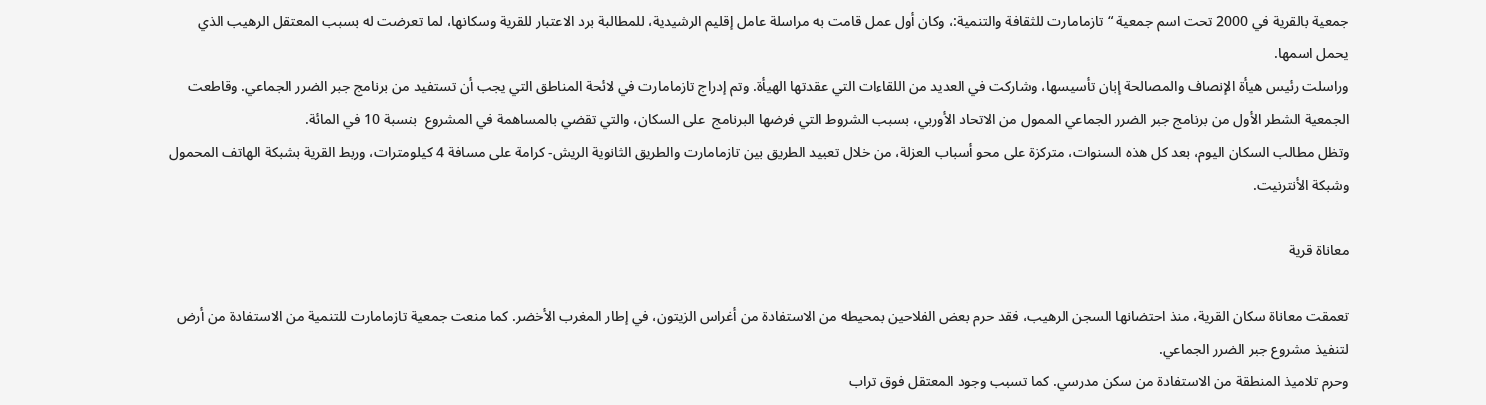جمعية بالقرية في 2000 تحت اسم جمعية “تازمامارت للثقافة والتنمية:، وكان أول عمل قامت به مراسلة عامل إقليم الرشيدية، للمطالبة برد الاعتبار للقرية وسكانها، لما تعرضت له بسبب المعتقل الرهيب الذي يحمل اسمها.
وراسلت رئيس هيأة الإنصاف والمصالحة إبان تأسيسها، وشاركت في العديد من اللقاءات التي عقدتها الهيأة. وتم إدراج تازمامارت في لائحة المناطق التي يجب أن تستفيد من برنامج جبر الضرر الجماعي. وقاطعت الجمعية الشطر الأول من برنامج جبر الضرر الجماعي الممول من الاتحاد الأوربي، بسبب الشروط التي فرضها البرنامج  على السكان، والتي تقضي بالمساهمة في المشروع  بنسبة 10 في المائة.
وتظل مطالب السكان اليوم، بعد كل هذه السنوات، متركزة على محو أسباب العزلة، من خلال تعبيد الطريق بين تازمامارت والطريق الثانوية الريش- كرامة على مسافة 4 كيلومترات، وربط القرية بشبكة الهاتف المحمول وشبكة الأنترنيت.

معاناة قرية

تعمقت معاناة سكان القرية، منذ احتضانها السجن الرهيب، فقد حرم بعض الفلاحين بمحيطه من الاستفادة من أغراس الزيتون، في إطار المغرب الأخضر. كما منعت جمعية تازمامارت للتنمية من الاستفادة من أرض لتنفيذ مشروع جبر الضرر الجماعي.
وحرم تلاميذ المنطقة من الاستفادة من سكن مدرسي. كما تسبب وجود المعتقل فوق تراب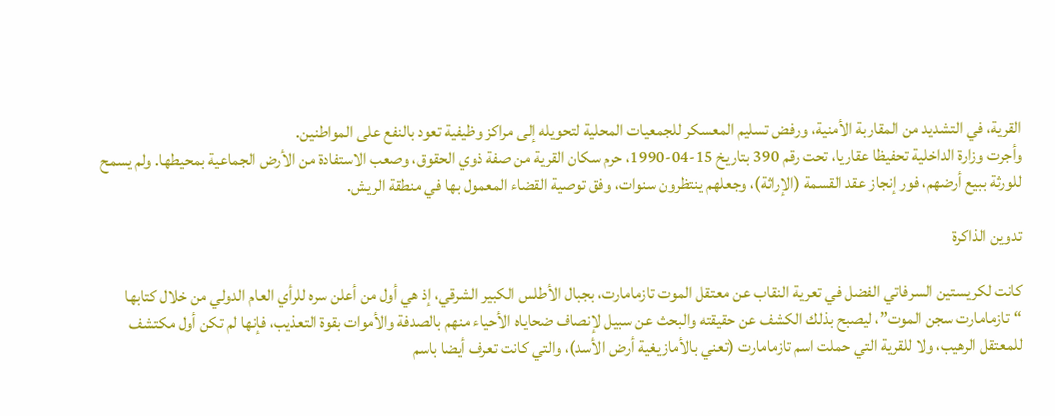القرية، في التشديد من المقاربة الأمنية، ورفض تسليم المعسكر للجمعيات المحلية لتحويله إلى مراكز وظيفية تعود بالنفع على المواطنين.
وأجرت وزارة الداخلية تحفيظا عقاريا، تحت رقم 390 بتاريخ 15-04-1990، حرم سكان القرية من صفة ذوي الحقوق، وصعب الاستفادة من الأرض الجماعية بمحيطها. ولم يسمح للورثة ببيع أرضهم، فور إنجاز عقد القسمة (الإراثة)، وجعلهم ينتظرون سنوات، وفق توصية القضاء المعمول بها في منطقة الريش.

تدوين الذاكرة

كانت لكريستين السرفاتي الفضل في تعرية النقاب عن معتقل الموت تازمامارت، بجبال الأطلس الكبير الشرقي، إذ هي أول من أعلن سره للرأي العام الدولي من خلال كتابها “تازمامارت سجن الموت”، ليصبح بذلك الكشف عن حقيقته والبحث عن سبيل لإنصاف ضحاياه الأحياء منهم بالصدفة والأموات بقوة التعذيب، فإنها لم تكن أول مكتشف للمعتقل الرهيب، ولا للقرية التي حملت اسم تازمامارت (تعني بالأمازيغية أرض الأسد)، والتي كانت تعرف أيضا باسم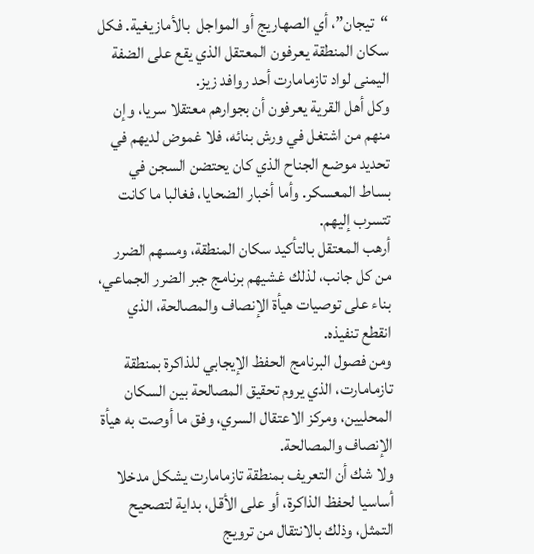“تيجان”، أي الصهاريج أو المواجل  بالأمازيغية. فكل سكان المنطقة يعرفون المعتقل الذي يقع على الضفة اليمنى لواد تازمامارت أحد روافد زيز.
وكل أهل القرية يعرفون أن بجوارهم معتقلا سريا، وإن منهم من اشتغل في ورش بنائه، فلا غموض لديهم في تحديد موضع الجناح الذي كان يحتضن السجن في بساط المعسكر. وأما أخبار الضحايا، فغالبا ما كانت تتسرب إليهم.
أرهب المعتقل بالتأكيد سكان المنطقة، ومسهم الضرر من كل جانب، لذلك غشيهم برنامج جبر الضرر الجماعي، بناء على توصيات هيأة الإنصاف والمصالحة، الذي انقطع تنفيذه.
ومن فصول البرنامج الحفظ الإيجابي للذاكرة بمنطقة تازمامارت، الذي يروم تحقيق المصالحة بين السكان المحليين، ومركز الاعتقال السري، وفق ما أوصت به هيأة الإنصاف والمصالحة.
ولا شك أن التعريف بمنطقة تازمامارت يشكل مدخلا أساسيا لحفظ الذاكرة، أو على الأقل، بداية لتصحيح التمثل، وذلك بالانتقال من ترويج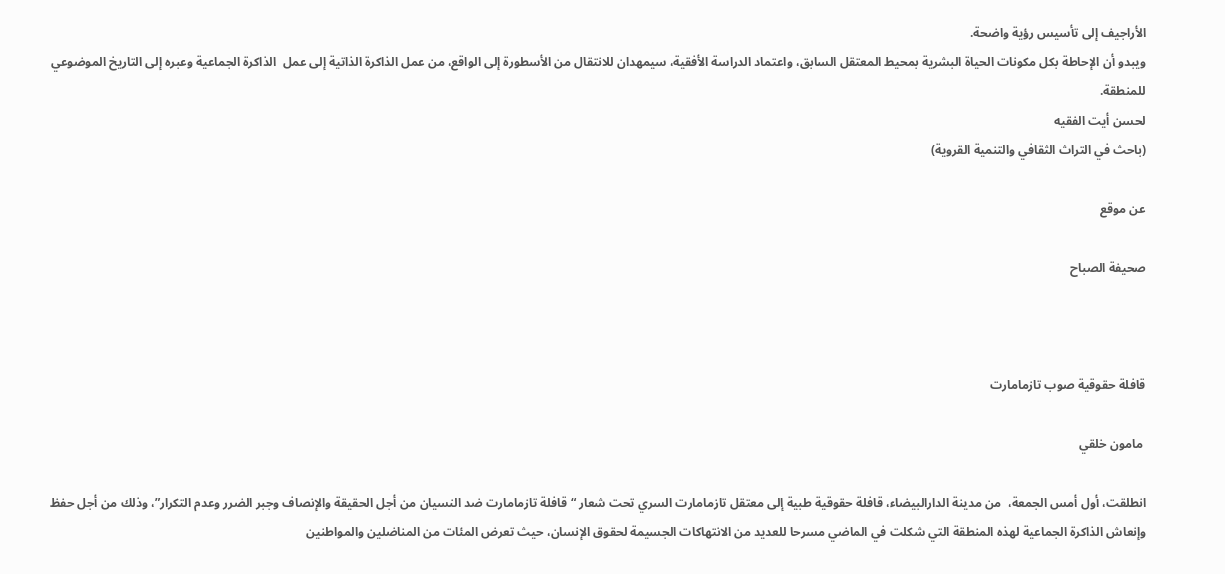الأراجيف إلى تأسيس رؤية واضحة.
ويبدو أن الإحاطة بكل مكونات الحياة البشرية بمحيط المعتقل السابق، واعتماد الدراسة الأفقية، سيمهدان للانتقال من الأسطورة إلى الواقع، من عمل الذاكرة الذاتية إلى عمل  الذاكرة الجماعية وعبره إلى التاريخ الموضوعي للمنطقة.
لحسن أيت الفقيه
(باحث في التراث الثقافي والتنمية القروية)

عن موقع

صحيفة الصباح



قافلة حقوقية صوب تازمامارت

 مامون خلقي

انطلقت، أول أمس الجمعة،  من مدينة الدارالبيضاء، قافلة حقوقية طبية إلى معتقل تازمامارت السري تحت شعار “قافلة تازمامارت ضد النسيان من أجل الحقيقة والإنصاف وجبر الضرر وعدم التكرار”، وذلك من أجل حفظ وإنعاش الذاكرة الجماعية لهذه المنطقة التي شكلت في الماضي مسرحا للعديد من الانتهاكات الجسيمة لحقوق الإنسان، حيث تعرض المئات من المناضلين والمواطنين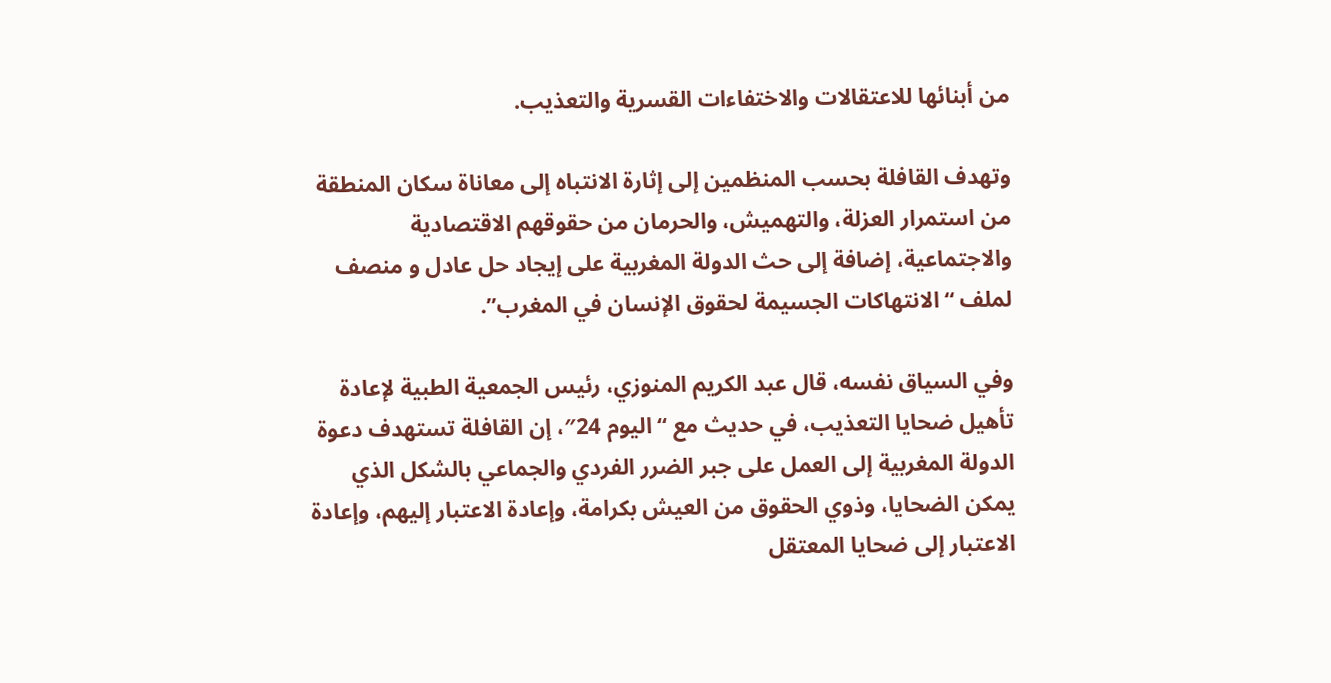من أبنائها للاعتقالات والاختفاءات القسرية والتعذيب.

وتهدف القافلة بحسب المنظمين إلى إثارة الانتباه إلى معاناة سكان المنطقة من استمرار العزلة، والتهميش، والحرمان من حقوقهم الاقتصادية والاجتماعية، إضافة إلى حث الدولة المغربية على إيجاد حل عادل و منصف لملف “الانتهاكات الجسيمة لحقوق الإنسان في المغرب”.

وفي السياق نفسه، قال عبد الكريم المنوزي، رئيس الجمعية الطبية لإعادة تأهيل ضحايا التعذيب، في حديث مع “اليوم 24″، إن القافلة تستهدف دعوة الدولة المغربية إلى العمل على جبر الضرر الفردي والجماعي بالشكل الذي يمكن الضحايا، وذوي الحقوق من العيش بكرامة، وإعادة الاعتبار إليهم، وإعادة الاعتبار إلى ضحايا المعتقل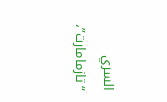السري “تازمامارت”،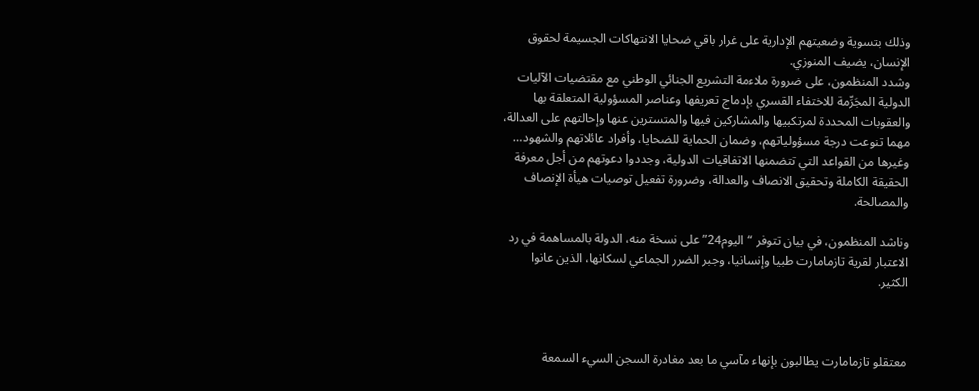وذلك بتسوية وضعيتهم الإدارية على غرار باقي ضحايا الانتهاكات الجسيمة لحقوق الإنسان، يضيف المنوزي.
وشدد المنظمون، على ضرورة ملاءمة التشريع الجنائي الوطني مع مقتضيات الآليات الدولية المجَرِّمة للاختفاء القسري بإدماج تعريفها وعناصر المسؤولية المتعلقة بها والعقوبات المحددة لمرتكبيها والمشاركين فيها والمتسترين عنها وإحالتهم على العدالة، مهما تنوعت درجة مسؤولياتهم، وضمان الحماية للضحايا، وأفراد عائلاتهم والشهود… وغيرها من القواعد التي تتضمنها الاتفاقيات الدولية، وجددوا دعوتهم من أجل معرفة الحقيقة الكاملة وتحقيق الانصاف والعدالة، وضرورة تفعيل توصيات هيأة الإنصاف والمصالحة.

وناشد المنظمون، في بيان تتوفر “اليوم24” على نسخة منه، الدولة بالمساهمة في رد الاعتبار لقرية تازمامارت طبيا وإنسانيا، وجبر الضرر الجماعي لسكانها، الذين عانوا الكثير.



معتقلو تازمامارت يطالبون بإنهاء مآسي ما بعد مغادرة السجن السيء السمعة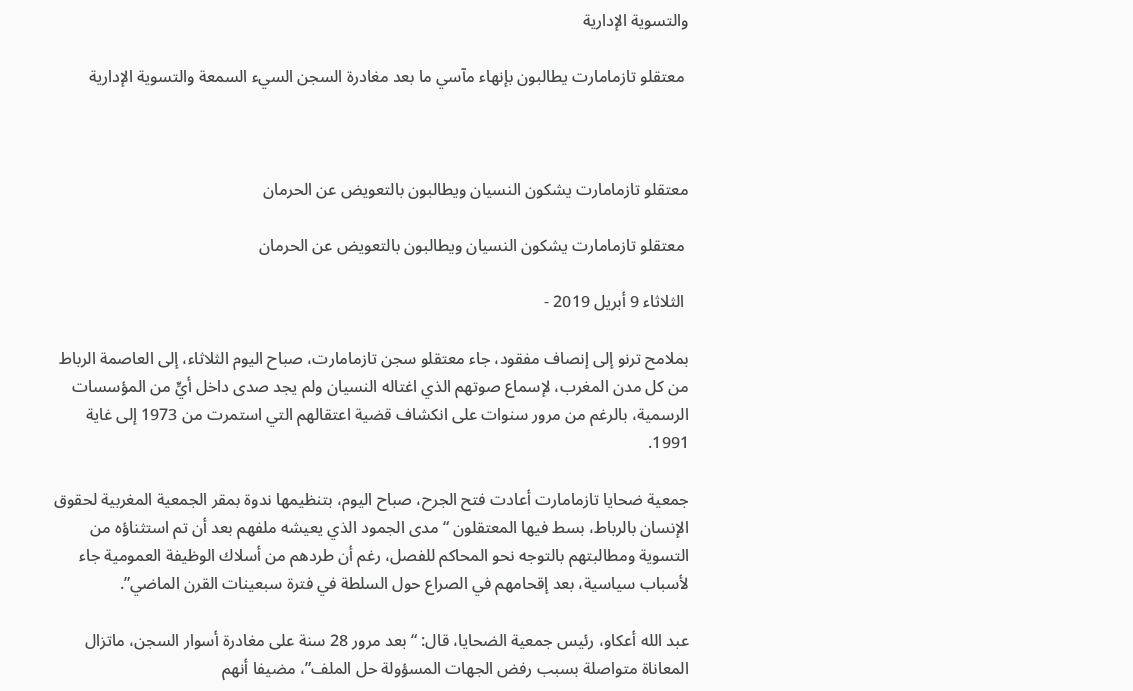والتسوية الإدارية

 معتقلو تازمامارت يطالبون بإنهاء مآسي ما بعد مغادرة السجن السيء السمعة والتسوية الإدارية



معتقلو تازمامارت يشكون النسيان ويطالبون بالتعويض عن الحرمان

 معتقلو تازمامارت يشكون النسيان ويطالبون بالتعويض عن الحرمان

 الثلاثاء 9 أبريل 2019 -

بملامح ترنو إلى إنصاف مفقود، جاء معتقلو سجن تازمامارت، صباح اليوم الثلاثاء، إلى العاصمة الرباط من كل مدن المغرب، لإسماع صوتهم الذي اغتاله النسيان ولم يجد صدى داخل أيٍّ من المؤسسات الرسمية، بالرغم من مرور سنوات على انكشاف قضية اعتقالهم التي استمرت من 1973 إلى غاية 1991.

جمعية ضحايا تازمامارت أعادت فتح الجرح، صباح اليوم، بتنظيمها ندوة بمقر الجمعية المغربية لحقوق الإنسان بالرباط، بسط فيها المعتقلون “مدى الجمود الذي يعيشه ملفهم بعد أن تم استثناؤه من التسوية ومطالبتهم بالتوجه نحو المحاكم للفصل، رغم أن طردهم من أسلاك الوظيفة العمومية جاء لأسباب سياسية، بعد إقحامهم في الصراع حول السلطة في فترة سبعينات القرن الماضي”.

عبد الله أعكاو، رئيس جمعية الضحايا، قال: “بعد مرور 28 سنة على مغادرة أسوار السجن، ماتزال المعاناة متواصلة بسبب رفض الجهات المسؤولة حل الملف”، مضيفا أنهم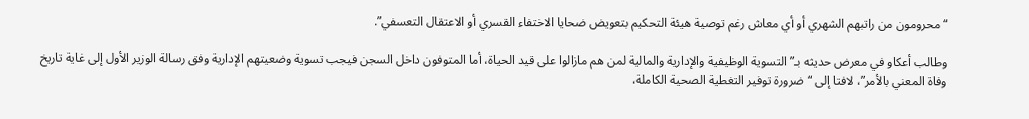“محرومون من راتبهم الشهري أو أي معاش رغم توصية هيئة التحكيم بتعويض ضحايا الاختفاء القسري أو الاعتقال التعسفي”.

وطالب أعكاو في معرض حديثه بـ”التسوية الوظيفية والإدارية والمالية لمن هم مازالوا على قيد الحياة، أما المتوفون داخل السجن فيجب تسوية وضعيتهم الإدارية وفق رسالة الوزير الأول إلى غاية تاريخ وفاة المعني بالأمر”، لافتا إلى “ضرورة توفير التغطية الصحية الكاملة،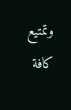وتمتيع كافة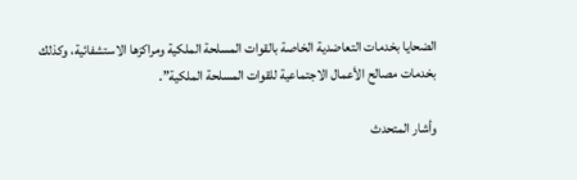الضحايا بخدمات التعاضدية الخاصة بالقوات المسلحة الملكية ومراكزها الاستشفائية، وكذلك بخدمات مصالح الأعمال الاجتماعية للقوات المسلحة الملكية”.

وأشار المتحدث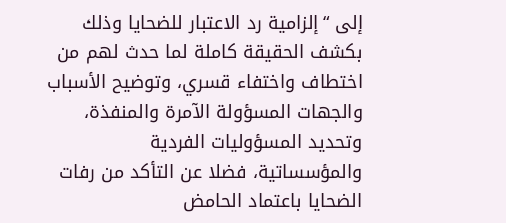إلى “إلزامية رد الاعتبار للضحايا وذلك بكشف الحقيقة كاملة لما حدث لهم من اختطاف واختفاء قسري، وتوضيح الأسباب والجهات المسؤولة الآمرة والمنفذة، وتحديد المسؤوليات الفردية والمؤسساتية، فضلا عن التأكد من رفات الضحايا باعتماد الحامض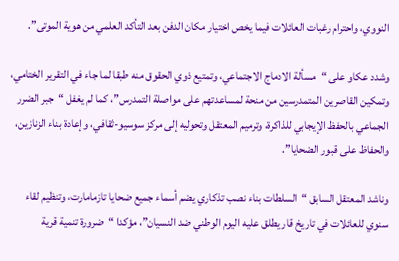النووي، واحترام رغبات العائلات فيما يخص اختيار مكان الدفن بعد التأكد العلمي من هوية الموتى”.

وشدد عكاو على “مسألة الادماج الاجتماعي، وتمتيع ذوي الحقوق منه طبقا لما جاء في التقرير الختامي، وتمكين القاصرين المتمدرسين من منحة لمساعدتهم على مواصلة التمدرس”، كما لم يغفل “جبر الضرر الجماعي بالحفظ الإيجابي للذاكرة، وترميم المعتقل وتحوليه إلى مركز سوسيو-ثقافي، وإعادة بناء الزنازين، والحفاظ على قبور الضحايا”.

وناشد المعتقل السابق “السلطات بناء نصب تذكاري يضم أسماء جميع ضحايا تازمامارت، وتنظيم لقاء سنوي للعائلات في تاريخ قار يطلق عليه اليوم الوطني ضد النسيان”، مؤكدا “ضرورة تنمية قرية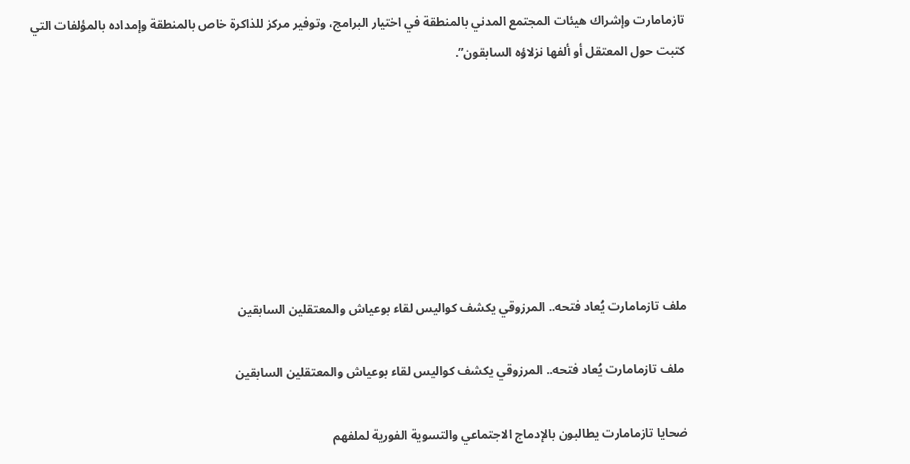تازمامارت وإشراك هيئات المجتمع المدني بالمنطقة في اختيار البرامج، وتوفير مركز للذاكرة خاص بالمنطقة وإمداده بالمؤلفات التي كتبت حول المعتقل أو ألفها نزلاؤه السابقون”.







ملف تازمامارت يُعاد فتحه.. المرزوقي يكشف كواليس لقاء بوعياش والمعتقلين السابقين

 ملف تازمامارت يُعاد فتحه.. المرزوقي يكشف كواليس لقاء بوعياش والمعتقلين السابقين

ضحايا تازمامارت يطالبون بالإدماج الاجتماعي والتسوية الفورية لملفهم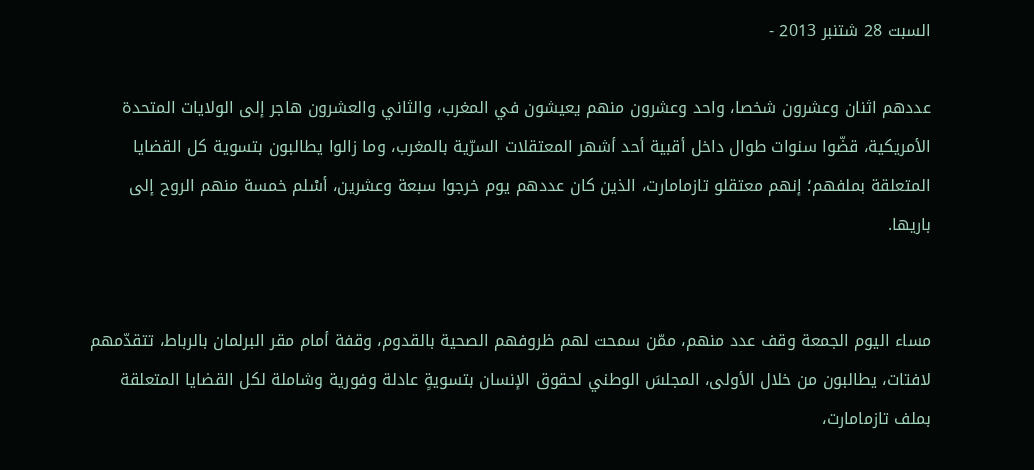السبت 28 شتنبر 2013 -

عددهم اثنان وعشرون شخصا، واحد وعشرون منهم يعيشون في المغرب، والثاني والعشرون هاجر إلى الولايات المتحدة الأمريكية، قضّوا سنوات طوال داخل أقبية أحد أشهر المعتقلات السرّية بالمغرب، وما زالوا يطالبون بتسوية كل القضايا المتعلقة بملفهم؛ إنهم معتقلو تازمامارت، الذين كان عددهم يوم خرجوا سبعة وعشرين، أسْلم خمسة منهم الروح إلى باريها.


مساء اليوم الجمعة وقف عدد منهم، ممّن سمحت لهم ظروفهم الصحية بالقدوم، وقفة أمام مقر البرلمان بالرباط، تتقدّمهم لافتات، يطالبون من خلال الأولى، المجلسَ الوطني لحقوق الإنسان بتسويةٍ عادلة وفورية وشاملة لكل القضايا المتعلقة بملف تازمامارت،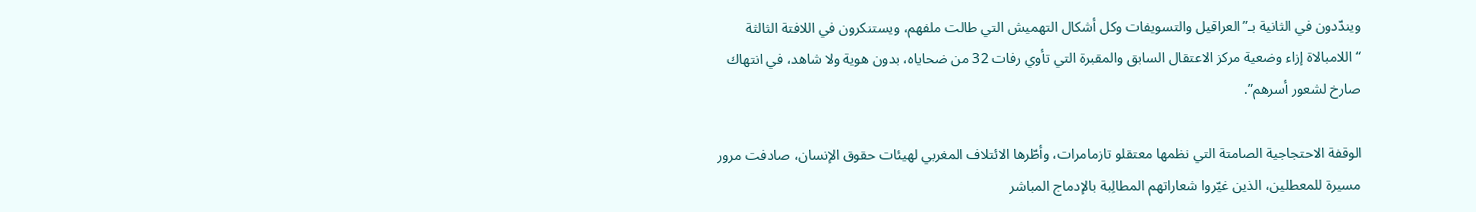ويندّدون في الثانية بـ”العراقيل والتسويفات وكل أشكال التهميش التي طالت ملفهم، ويستنكرون في اللافتة الثالثة “اللامبالاة إزاء وضعية مركز الاعتقال السابق والمقبرة التي تأوي رفات 32 من ضحاياه، بدون هوية ولا شاهد، في انتهاك صارخ لشعور أسرهم”.

الوقفة الاحتجاجية الصامتة التي نظمها معتقلو تازمامرات، وأطّرها الائتلاف المغربي لهيئات حقوق الإنسان، صادفت مرور مسيرة للمعطلين، الذين غيّروا شعاراتهم المطالِبة بالإدماج المباشر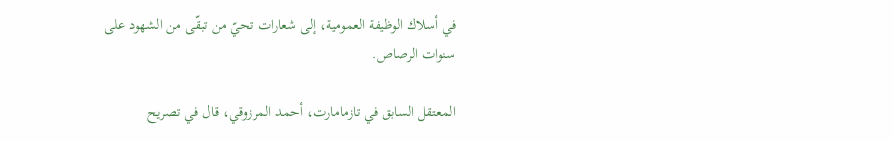في أسلاك الوظيفة العمومية، إلى شعارات تحيّ من تبقّى من الشهود على سنوات الرصاص.

المعتقل السابق في تازمامارت، أحمد المرزوقي، قال في تصريح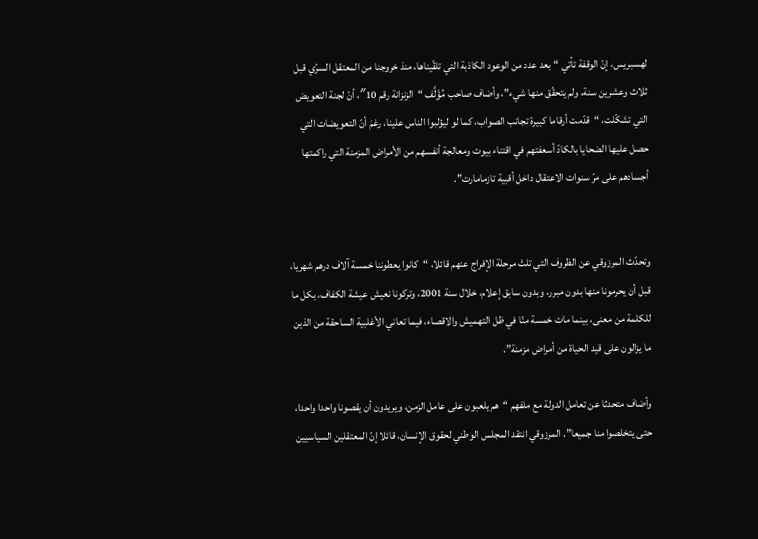لهسبريس، إنّ الوقفة تأتي “بعد عدد من الوعود الكاذبة التي تلقّيناها، منذ خروجنا من المعتقل السرّي قبل ثلاث وعشرين سنة، ولم يتحقّق منها شيء”، وأضاف صاحب مُؤَلَّف “الزنزانة رقم 10″، أنّ لجنة التعويض التي تشكّلت، “قدّمت أرقاما كبيرة تجانب الصواب، كما لو ليؤلبوا الناس علينا، رغمَ أنّ التعويضات التي حصل عليها الضحايا بالكادّ أسعفتهم في اقتناء بيوت ومعالجة أنفسهم من الأمراض المزمنة التي راكمتها أجسادهم على مرّ سنوات الاعتقال داخل أقبية تازمامارت”.


وتحدّث المرزوقي عن الظروف التي تلتْ مرحلة الإفراج عنهم قائلا، “كانوا يعطوننا خمسة آلاف درهم شهريا، قبل أن يحرمونا منها بدون مبرر، وبدون سابق إعلام، خلال سنة 2001، وتركونا نعيش عيشة الكفاف، بكل ما للكلمة من معنى، بينما مات خمسة منّا في ظل التهميش والاقصاء، فيما تعاني الأغلبية الساحقة من الذين ما يزالون على قيد الحياة من أمراض مزمنة”.

وأضاف متحدثا عن تعامل الدولة مع ملفهم “هم يلعبون على عامل الزمن، ويريدون أن يقصونا واحدا واحدا، حتى يتخلصوا منا جميعا”. المرزوقي انتقد المجلس الوطني لحقوق الإنسان، قائلا إنّ المعتقلين السياسيين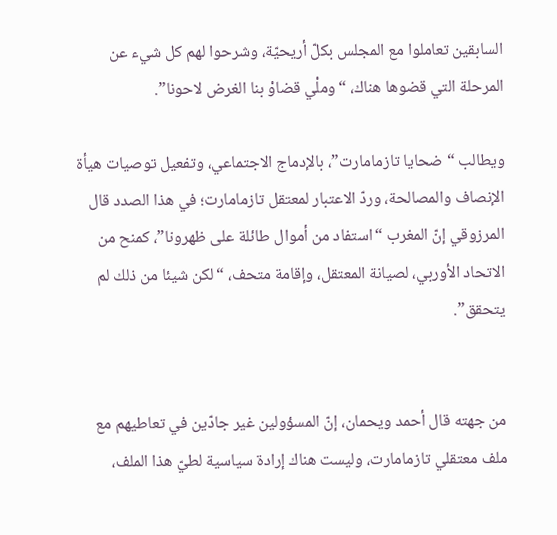السابقين تعاملوا مع المجلس بكلّ أريحيّة، وشرحوا لهم كل شيء عن المرحلة التي قضوها هناك، “وملْي قضاوْ بنا الغرض لاحونا”.

ويطالب “ضحايا تازمامارت”، بالإدماج الاجتماعي، وتفعيل توصيات هيأة الإنصاف والمصالحة، وردّ الاعتبار لمعتقل تازمامارت؛ في هذا الصدد قال المرزوقي إنّ المغرب “استفاد من أموال طائلة على ظهرونا”، كمنح من الاتحاد الأوربي، لصيانة المعتقل، وإقامة متحف، “لكن شيئا من ذلك لم يتحقق”.


من جهته قال أحمد ويحمان، إنّ المسؤولين غير جادّين في تعاطيهم مع ملف معتقلي تازمامارت، وليست هناك إرادة سياسية لطيّ هذا الملف،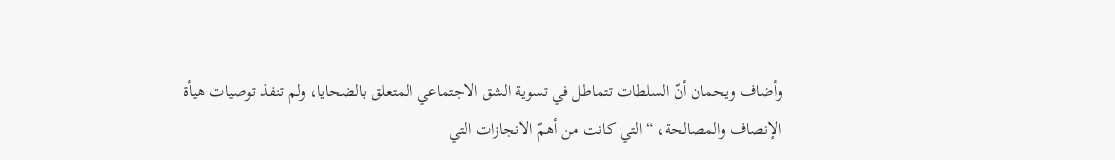وأضاف ويحمان أنّ السلطات تتماطل في تسوية الشق الاجتماعي المتعلق بالضحايا، ولم تنفذ توصيات هيأة الإنصاف والمصالحة، “التي كانت من أهمّ الانجازات التي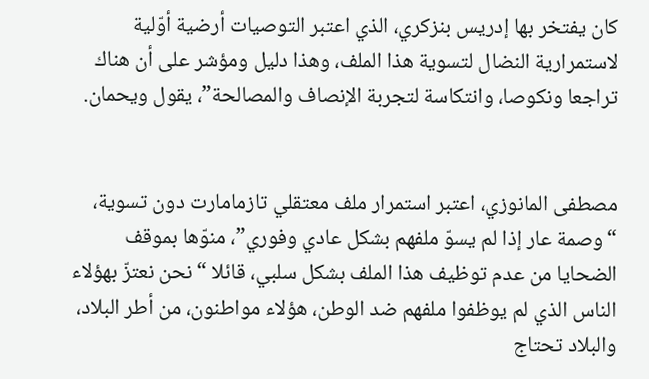كان يفتخر بها إدريس بنزكري، الذي اعتبر التوصيات أرضية أوّلية لاستمرارية النضال لتسوية هذا الملف، وهذا دليل ومؤشر على أن هناك تراجعا ونكوصا، وانتكاسة لتجربة الإنصاف والمصالحة”، يقول ويحمان.


مصطفى المانوزي، اعتبر استمرار ملف معتقلي تازمامارت دون تسوية، “وصمة عار إذا لم يسوّ ملفهم بشكل عادي وفوري”، منوّها بموقف الضحايا من عدم توظيف هذا الملف بشكل سلبي، قائلا “نحن نعتزّ بهؤلاء الناس الذي لم يوظفوا ملفهم ضد الوطن، هؤلاء مواطنون، من أطر البلاد، والبلاد تحتاج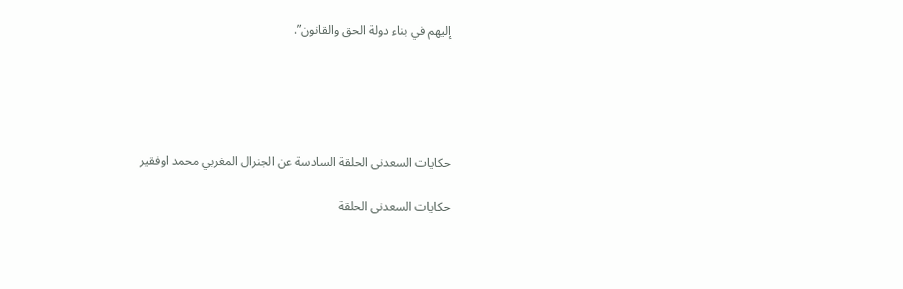إليهم في بناء دولة الحق والقانون”.





حكايات السعدنى الحلقة السادسة عن الجنرال المغربي محمد اوفقير

حكايات السعدنى الحلقة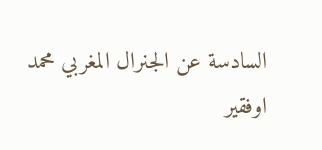السادسة عن الجنرال المغربي محمد اوفقير